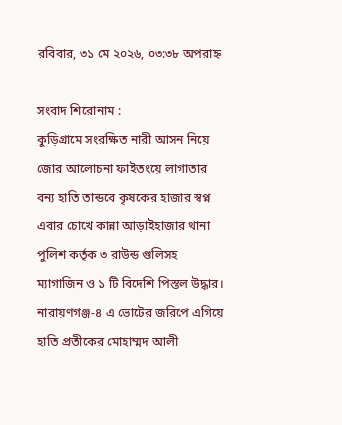রবিবার, ৩১ মে ২০২৬, ০৩:৩৮ অপরাহ্ন

সংবাদ শিরোনাম :
কুড়িগ্রামে সংরক্ষিত নারী আসন নিয়ে জোর আলোচনা ফাইতংয়ে লাগাতার বন্য হাতি তান্ডবে কৃষকের হাজার স্বপ্ন এবার চোখে কান্না আড়াইহাজার থানা পুলিশ কর্তৃক ৩ রাউন্ড গুলিসহ ম্যাগাজিন ও ১ টি বিদেশি পিস্তল উদ্ধার। নারায়ণগঞ্জ-৪ এ ভোটের জরিপে এগিয়ে হাতি প্রতীকের মোহাম্মদ আলী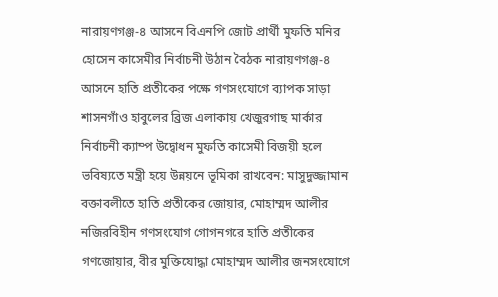নারায়ণগঞ্জ-৪ আসনে বিএনপি জোট প্রার্থী মুফতি মনির হোসেন কাসেমীর নির্বাচনী উঠান বৈঠক নারায়ণগঞ্জ-৪ আসনে হাতি প্রতীকের পক্ষে গণসংযোগে ব্যাপক সাড়া শাসনগাঁও হাবুলের ব্রিজ এলাকায় খেজুরগাছ মার্কার নির্বাচনী ক্যাম্প উদ্বোধন মুফতি কাসেমী বিজয়ী হলে ভবিষ্যতে মন্ত্রী হয়ে উন্নয়নে ভূমিকা রাখবেন: মাসুদুজ্জামান বক্তাবলীতে হাতি প্রতীকের জোয়ার, মোহাম্মদ আলীর নজিরবিহীন গণসংযোগ গোগনগরে হাতি প্রতীকের গণজোয়ার, বীর মুক্তিযোদ্ধা মোহাম্মদ আলীর জনসংযোগে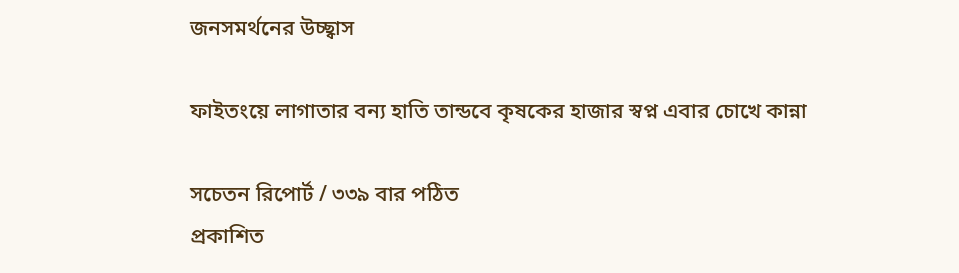জনসমর্থনের উচ্ছ্বাস

ফাইতংয়ে লাগাতার বন্য হাতি তান্ডবে কৃষকের হাজার স্বপ্ন এবার চোখে কান্না

সচেতন রিপোর্ট / ৩৩৯ বার পঠিত
প্রকাশিত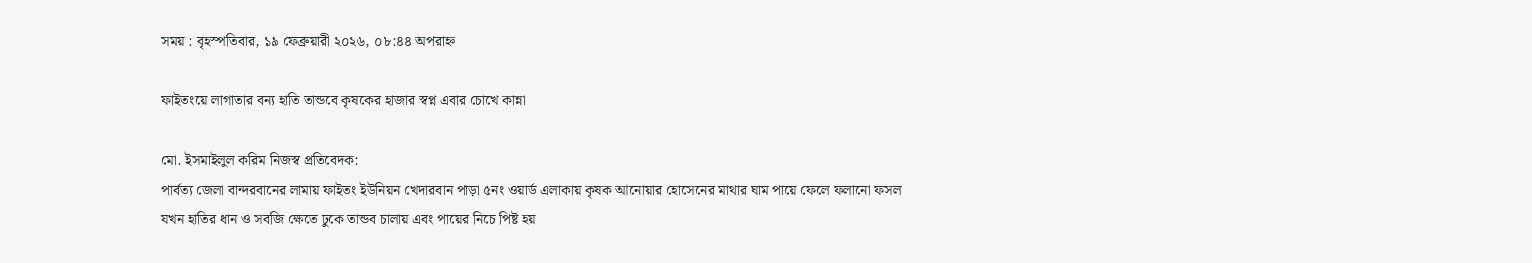সময় : বৃহস্পতিবার, ১৯ ফেব্রুয়ারী ২০২৬, ০৮:৪৪ অপরাহ্ন

ফাইতংয়ে লাগাতার বন্য হাতি তান্ডবে কৃষকের হাজার স্বপ্ন এবার চোখে কান্না

মো. ইসমাইলুল করিম নিজস্ব প্রতিবেদক:
পার্বত্য জেলা বান্দরবানের লামায় ফাইতং ইউনিয়ন খেদারবান পাড়া ৫নং ওয়ার্ড এলাকায় কৃষক আনোয়ার হোসেনের মাথার ঘাম পায়ে ফেলে ফলানো ফসল যখন হাতির ধান ও সবজি ক্ষেতে ঢুকে তান্ডব চালায় এবং পায়ের নিচে পিষ্ট হয়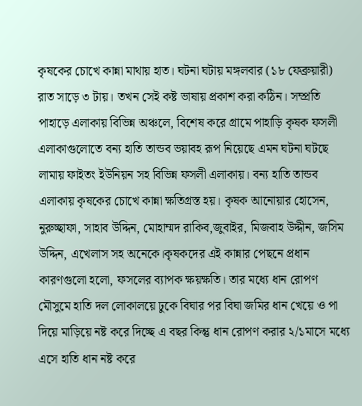কৃষকের চোখে কান্না মাথায় হাত। ঘটনা ঘটায় মঙ্গলবার (১৮ ফেব্রুয়ারী) রাত সাড়ে ৩ টায়। তখন সেই কষ্ট ভাষায় প্রকাশ করা কঠিন। সম্প্রতি পাহাড়ে এলাকায় বিভিন্ন অঞ্চলে, বিশেষ করে গ্রামে পাহাড়ি কৃষক ফসলী এলাকাগুলোতে বন্য হাতি তান্ডব ভয়াবহ রূপ নিয়েছে এমন ঘটনা ঘটছে লামায় ফাইতং ইউনিয়ন সহ বিভিন্ন ফসলী এলাকায়। বন্য হাতি তান্ডব এলাকায় কৃষকের চোখে কান্না ক্ষতিগ্রস্ত হয়। কৃষক আনোয়ার হোসেন, নুরুচ্ছাফা, সাহাব উদ্দিন, মোহাম্মদ রাকিব,জুবাইর, মিজবাহ উদ্দীন, জসিম উদ্দিন, এখেলাস সহ অনেকে।কৃষকদের এই কান্নার পেছনে প্রধান কারণগুলো হলো, ফসলের ব্যাপক ক্ষয়ক্ষতি। তার মধ্যে ধান রোপণ মৌসুমে হাতি দল লোকালয়ে ঢুকে বিঘার পর বিঘা জমির ধান খেয়ে ও পা দিয়ে মাড়িয়ে নষ্ট করে দিচ্ছে এ বছর কিন্তু ধান রোপণ করার ২/১মাসে মধ্যে এসে হাতি ধান নষ্ট করে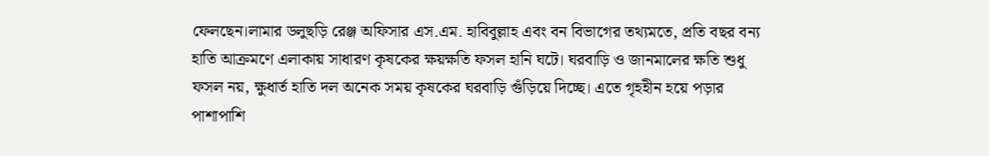ফেলছেন।লামার ডলুছড়ি রেঞ্জ অফিসার এস.এম. হাবিবুল্লাহ এবং বন বিভাগের তথ্যমতে, প্রতি বছর বন্য হাতি আক্রমণে এলাকায় সাধারণ কৃষকের ক্ষয়ক্ষতি ফসল হানি ঘটে। ঘরবাড়ি ও জানমালের ক্ষতি শুধু ফসল নয়, ক্ষুধার্ত হাতি দল অনেক সময় কৃষকের ঘরবাড়ি গুঁড়িয়ে দিচ্ছে। এতে গৃহহীন হয়ে পড়ার পাশাপাশি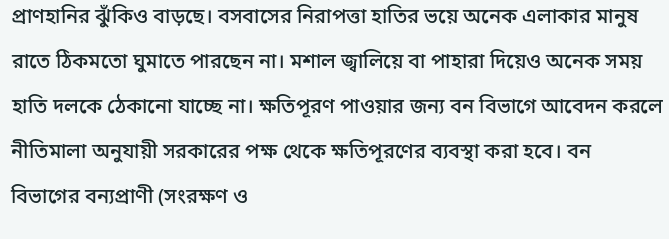প্রাণহানির ঝুঁকিও বাড়ছে। বসবাসের নিরাপত্তা হাতির ভয়ে অনেক এলাকার মানুষ রাতে ঠিকমতো ঘুমাতে পারছেন না। মশাল জ্বালিয়ে বা পাহারা দিয়েও অনেক সময় হাতি দলকে ঠেকানো যাচ্ছে না। ক্ষতিপূরণ পাওয়ার জন্য বন বিভাগে আবেদন করলে নীতিমালা অনুযায়ী সরকারের পক্ষ থেকে ক্ষতিপূরণের ব্যবস্থা করা হবে। বন বিভাগের বন্যপ্রাণী (সংরক্ষণ ও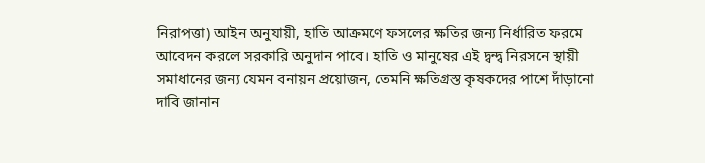নিরাপত্তা) আইন অনুযায়ী, হাতি আক্রমণে ফসলের ক্ষতির জন্য নির্ধারিত ফরমে আবেদন করলে সরকারি অনুদান পাবে। হাতি ও মানুষের এই দ্বন্দ্ব নিরসনে স্থায়ী সমাধানের জন্য যেমন বনায়ন প্রয়োজন, তেমনি ক্ষতিগ্রস্ত কৃষকদের পাশে দাঁড়ানো দাবি জানান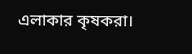এলাকার কৃষকরা।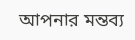আপনার মন্তব্য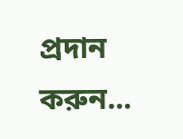প্রদান করুন...